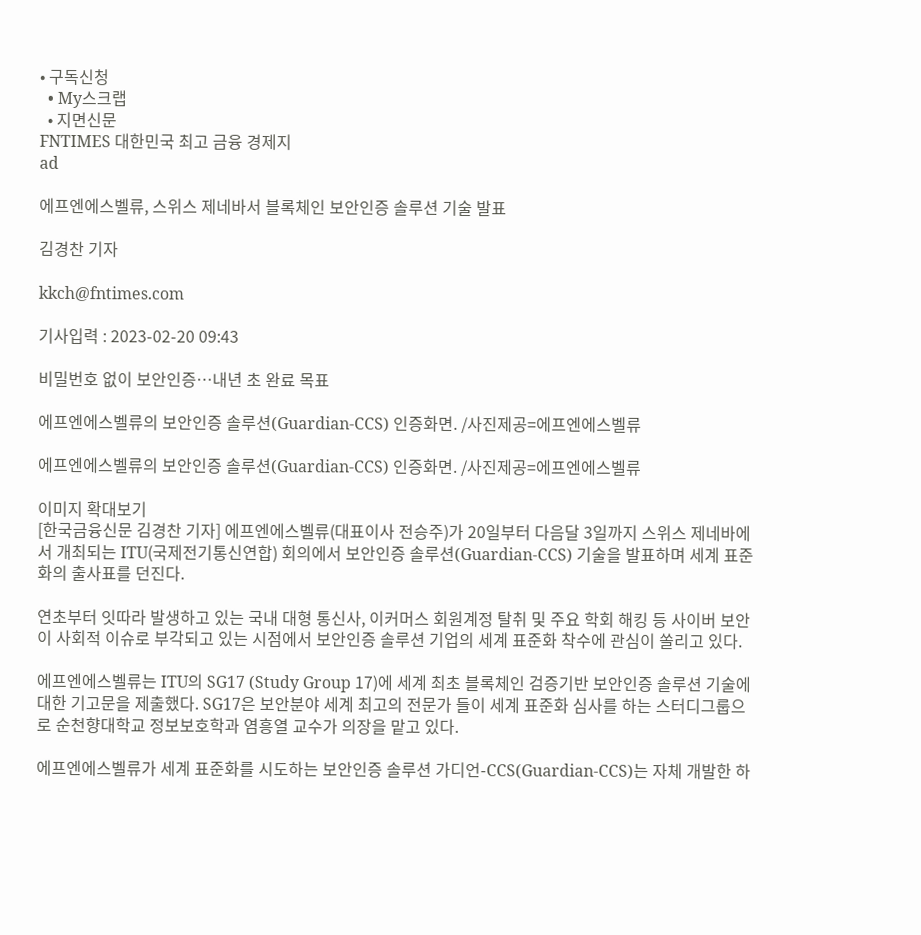• 구독신청
  • My스크랩
  • 지면신문
FNTIMES 대한민국 최고 금융 경제지
ad

에프엔에스벨류, 스위스 제네바서 블록체인 보안인증 솔루션 기술 발표

김경찬 기자

kkch@fntimes.com

기사입력 : 2023-02-20 09:43

비밀번호 없이 보안인증…내년 초 완료 목표

에프엔에스벨류의 보안인증 솔루션(Guardian-CCS) 인증화면. /사진제공=에프엔에스벨류

에프엔에스벨류의 보안인증 솔루션(Guardian-CCS) 인증화면. /사진제공=에프엔에스벨류

이미지 확대보기
[한국금융신문 김경찬 기자] 에프엔에스벨류(대표이사 전승주)가 20일부터 다음달 3일까지 스위스 제네바에서 개최되는 ITU(국제전기통신연합) 회의에서 보안인증 솔루션(Guardian-CCS) 기술을 발표하며 세계 표준화의 출사표를 던진다.

연초부터 잇따라 발생하고 있는 국내 대형 통신사, 이커머스 회원계정 탈취 및 주요 학회 해킹 등 사이버 보안이 사회적 이슈로 부각되고 있는 시점에서 보안인증 솔루션 기업의 세계 표준화 착수에 관심이 쏠리고 있다.

에프엔에스벨류는 ITU의 SG17 (Study Group 17)에 세계 최초 블록체인 검증기반 보안인증 솔루션 기술에 대한 기고문을 제출했다. SG17은 보안분야 세계 최고의 전문가 들이 세계 표준화 심사를 하는 스터디그룹으로 순천향대학교 정보보호학과 염흥열 교수가 의장을 맡고 있다.

에프엔에스벨류가 세계 표준화를 시도하는 보안인증 솔루션 가디언-CCS(Guardian-CCS)는 자체 개발한 하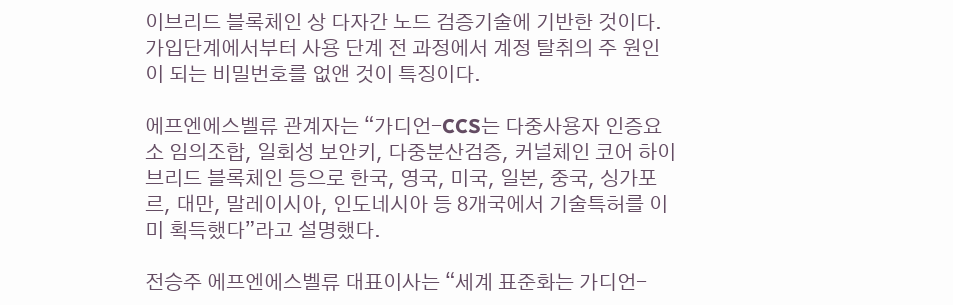이브리드 블록체인 상 다자간 노드 검증기술에 기반한 것이다. 가입단계에서부터 사용 단계 전 과정에서 계정 탈취의 주 원인이 되는 비밀번호를 없앤 것이 특징이다.

에프엔에스벨류 관계자는 “가디언-CCS는 다중사용자 인증요소 임의조합, 일회성 보안키, 다중분산검증, 커널체인 코어 하이브리드 블록체인 등으로 한국, 영국, 미국, 일본, 중국, 싱가포르, 대만, 말레이시아, 인도네시아 등 8개국에서 기술특허를 이미 획득했다”라고 설명했다.

전승주 에프엔에스벨류 대표이사는 “세계 표준화는 가디언-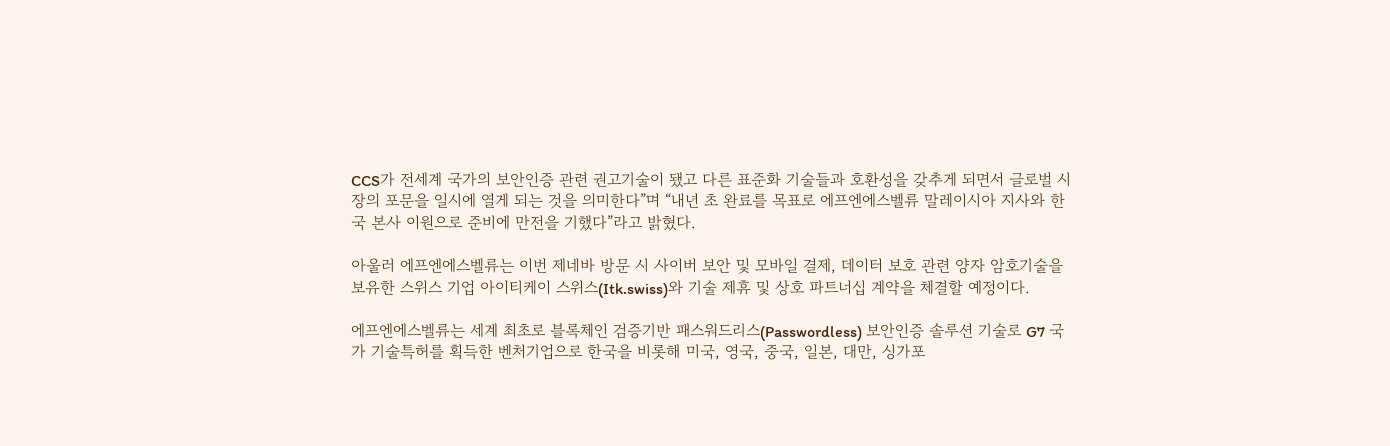CCS가 전세계 국가의 보안인증 관련 권고기술이 됐고 다른 표준화 기술들과 호환성을 갖추게 되면서 글로벌 시장의 포문을 일시에 열게 되는 것을 의미한다”며 “내년 초 완료를 목표로 에프엔에스벨류 말레이시아 지사와 한국 본사 이원으로 준비에 만전을 기했다”라고 밝혔다.

아울러 에프엔에스벨류는 이번 제네바 방문 시 사이버 보안 및 모바일 결제, 데이터 보호 관련 양자 암호기술을 보유한 스위스 기업 아이티케이 스위스(Itk.swiss)와 기술 제휴 및 상호 파트너십 계약을 체결할 예정이다.

에프엔에스벨류는 세계 최초로 블록체인 검증기반 패스워드리스(Passwordless) 보안인증 솔루션 기술로 G7 국가 기술특허를 획득한 벤처기업으로 한국을 비롯해 미국, 영국, 중국, 일본, 대만, 싱가포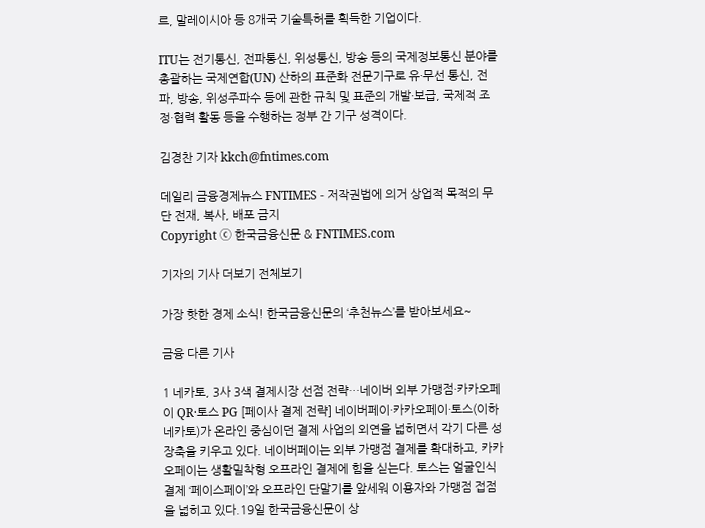르, 말레이시아 등 8개국 기술특허를 획득한 기업이다.

ITU는 전기통신, 전파통신, 위성통신, 방송 등의 국제정보통신 분야를 총괄하는 국제연합(UN) 산하의 표준화 전문기구로 유·무선 통신, 전파, 방송, 위성주파수 등에 관한 규칙 및 표준의 개발·보급, 국제적 조정·협력 활동 등을 수행하는 정부 간 기구 성격이다.

김경찬 기자 kkch@fntimes.com

데일리 금융경제뉴스 FNTIMES - 저작권법에 의거 상업적 목적의 무단 전재, 복사, 배포 금지
Copyright ⓒ 한국금융신문 & FNTIMES.com

기자의 기사 더보기 전체보기

가장 핫한 경제 소식! 한국금융신문의 ‘추천뉴스’를 받아보세요~

금융 다른 기사

1 네카토, 3사 3색 결제시장 선점 전략…네이버 외부 가맹점·카카오페이 QR·토스 PG [페이사 결제 전략] 네이버페이·카카오페이·토스(이하 네카토)가 온라인 중심이던 결제 사업의 외연을 넓히면서 각기 다른 성장축을 키우고 있다. 네이버페이는 외부 가맹점 결제를 확대하고, 카카오페이는 생활밀착형 오프라인 결제에 힘을 싣는다. 토스는 얼굴인식 결제 ‘페이스페이’와 오프라인 단말기를 앞세워 이용자와 가맹점 접점을 넓히고 있다.19일 한국금융신문이 상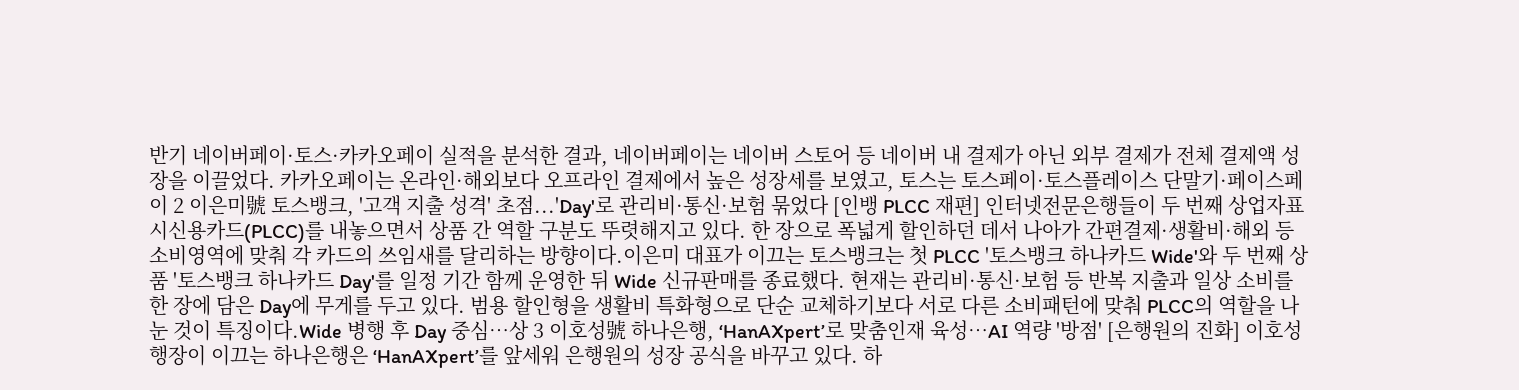반기 네이버페이·토스·카카오페이 실적을 분석한 결과, 네이버페이는 네이버 스토어 등 네이버 내 결제가 아닌 외부 결제가 전체 결제액 성장을 이끌었다. 카카오페이는 온라인·해외보다 오프라인 결제에서 높은 성장세를 보였고, 토스는 토스페이·토스플레이스 단말기·페이스페이 2 이은미號 토스뱅크, '고객 지출 성격' 초점...'Day'로 관리비·통신·보험 묶었다 [인뱅 PLCC 재편] 인터넷전문은행들이 두 번째 상업자표시신용카드(PLCC)를 내놓으면서 상품 간 역할 구분도 뚜렷해지고 있다. 한 장으로 폭넓게 할인하던 데서 나아가 간편결제·생활비·해외 등 소비영역에 맞춰 각 카드의 쓰임새를 달리하는 방향이다.이은미 대표가 이끄는 토스뱅크는 첫 PLCC '토스뱅크 하나카드 Wide'와 두 번째 상품 '토스뱅크 하나카드 Day'를 일정 기간 함께 운영한 뒤 Wide 신규판매를 종료했다. 현재는 관리비·통신·보험 등 반복 지출과 일상 소비를 한 장에 담은 Day에 무게를 두고 있다. 범용 할인형을 생활비 특화형으로 단순 교체하기보다 서로 다른 소비패턴에 맞춰 PLCC의 역할을 나눈 것이 특징이다.Wide 병행 후 Day 중심…상 3 이호성號 하나은행, ‘HanAXpert’로 맞춤인재 육성…AI 역량 '방점' [은행원의 진화] 이호성 행장이 이끄는 하나은행은 ‘HanAXpert’를 앞세워 은행원의 성장 공식을 바꾸고 있다. 하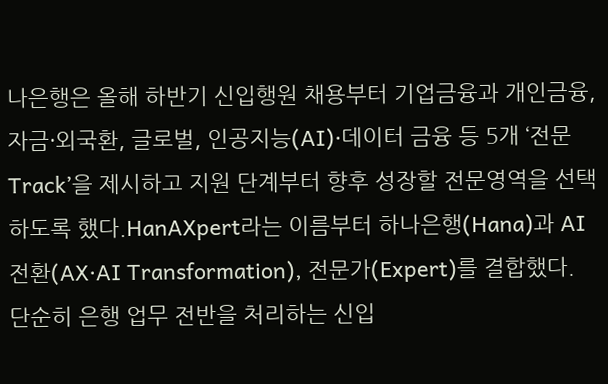나은행은 올해 하반기 신입행원 채용부터 기업금융과 개인금융, 자금·외국환, 글로벌, 인공지능(AI)·데이터 금융 등 5개 ‘전문 Track’을 제시하고 지원 단계부터 향후 성장할 전문영역을 선택하도록 했다.HanAXpert라는 이름부터 하나은행(Hana)과 AI 전환(AX·AI Transformation), 전문가(Expert)를 결합했다. 단순히 은행 업무 전반을 처리하는 신입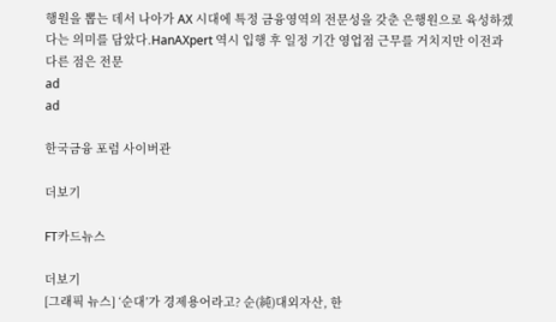행원을 뽑는 데서 나아가 AX 시대에 특정 금융영역의 전문성을 갖춘 은행원으로 육성하겠다는 의미를 담았다.HanAXpert 역시 입행 후 일정 기간 영업점 근무를 거치지만 이전과 다른 점은 전문
ad
ad

한국금융 포럼 사이버관

더보기

FT카드뉴스

더보기
[그래픽 뉴스] ‘순대’가 경제용어라고? 순(純)대외자산, 한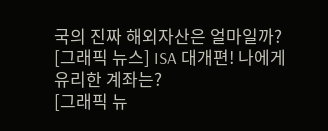국의 진짜 해외자산은 얼마일까?
[그래픽 뉴스] ISA 대개편! 나에게 유리한 계좌는?
[그래픽 뉴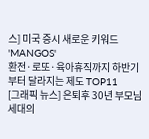스] 미국 증시 새로운 키워드 'MANGOS'
환전·로또·육아휴직까지 하반기부터 달라지는 제도 TOP11
[그래픽 뉴스] 은퇴후 30년 부모님 세대의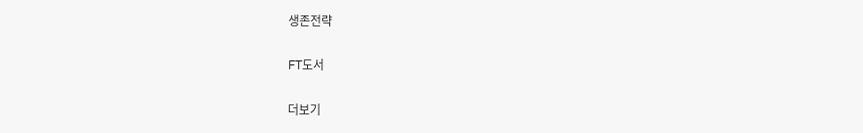생존전략

FT도서

더보기